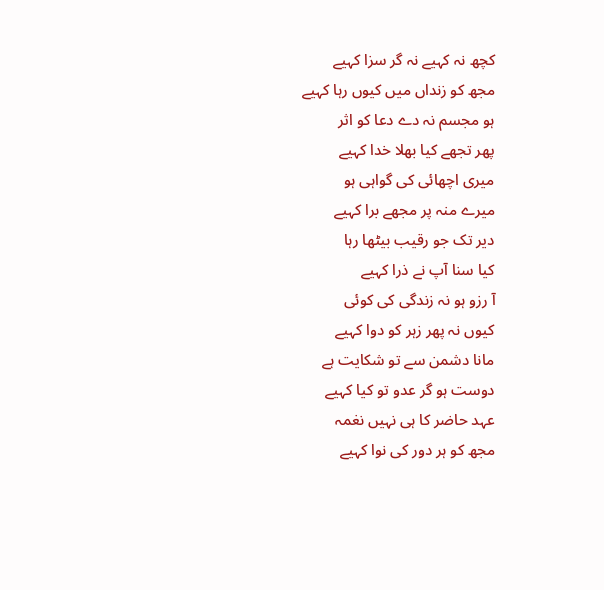کچھ نہ کہیے نہ گر سزا کہیے
مجھ کو زنداں میں کیوں رہا کہیے
ہو مجسم نہ دے دعا کو اثر
پھر تجھے کیا بھلا خدا کہیے
میری اچھائی کی گواہی ہو
میرے منہ پر مجھے برا کہیے
دیر تک جو رقیب بیٹھا رہا
کیا سنا آپ نے ذرا کہیے
آ رزو ہو نہ زندگی کی کوئی
کیوں نہ پھر زہر کو دوا کہیے
مانا دشمن سے تو شکایت ہے
دوست ہو گر عدو تو کیا کہیے
عہد حاضر کا ہی نہیں نغمہ
مجھ کو ہر دور کی نوا کہیے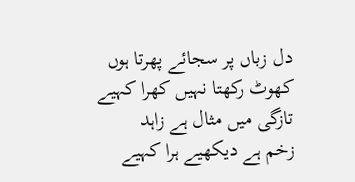دل زباں پر سجائے پھرتا ہوں
کھوٹ رکھتا نہیں کھرا کہیے
تازگی میں مثال ہے زاہد
زخم ہے دیکھیے ہرا کہیے